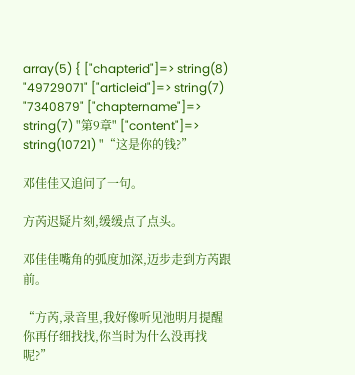array(5) { ["chapterid"]=> string(8) "49729071" ["articleid"]=> string(7) "7340879" ["chaptername"]=> string(7) "第9章" ["content"]=> string(10721) "“这是你的钱?”

邓佳佳又追问了一句。

方芮迟疑片刻,缓缓点了点头。

邓佳佳嘴角的弧度加深,迈步走到方芮跟前。

“方芮,录音里,我好像听见池明月提醒你再仔细找找,你当时为什么没再找呢?”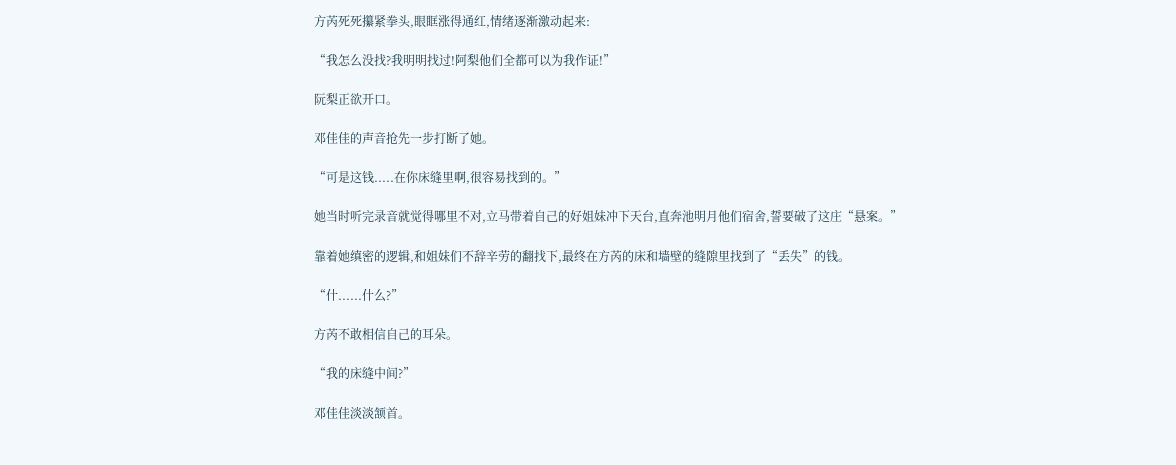方芮死死攥紧拳头,眼眶涨得通红,情绪逐渐激动起来:

“我怎么没找?我明明找过!阿梨他们全都可以为我作证!”

阮梨正欲开口。

邓佳佳的声音抢先一步打断了她。

“可是这钱.....在你床缝里啊,很容易找到的。”

她当时听完录音就觉得哪里不对,立马带着自己的好姐妹冲下天台,直奔池明月他们宿舍,誓要破了这庄“悬案。”

靠着她缜密的逻辑,和姐妹们不辞辛劳的翻找下,最终在方芮的床和墙壁的缝隙里找到了“丢失”的钱。

“什......什么?”

方芮不敢相信自己的耳朵。

“我的床缝中间?”

邓佳佳淡淡颔首。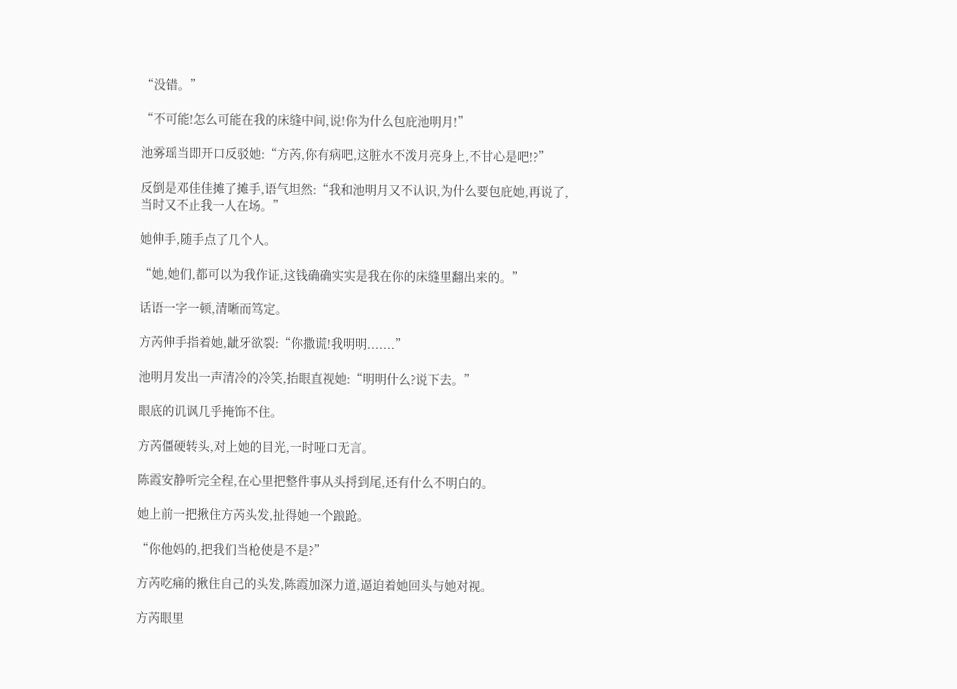“没错。”

“不可能!怎么可能在我的床缝中间,说!你为什么包庇池明月!”

池雾瑶当即开口反驳她:“方芮,你有病吧,这脏水不泼月亮身上,不甘心是吧!?”

反倒是邓佳佳摊了摊手,语气坦然:“我和池明月又不认识,为什么要包庇她,再说了,当时又不止我一人在场。”

她伸手,随手点了几个人。

“她,她们,都可以为我作证,这钱确确实实是我在你的床缝里翻出来的。”

话语一字一顿,清晰而笃定。

方芮伸手指着她,龇牙欲裂:“你撒谎!我明明.......”

池明月发出一声清冷的冷笑,抬眼直视她:“明明什么?说下去。”

眼底的讥讽几乎掩饰不住。

方芮僵硬转头,对上她的目光,一时哑口无言。

陈霞安静听完全程,在心里把整件事从头捋到尾,还有什么不明白的。

她上前一把揪住方芮头发,扯得她一个踉跄。

“你他妈的,把我们当枪使是不是?”

方芮吃痛的揪住自己的头发,陈霞加深力道,逼迫着她回头与她对视。

方芮眼里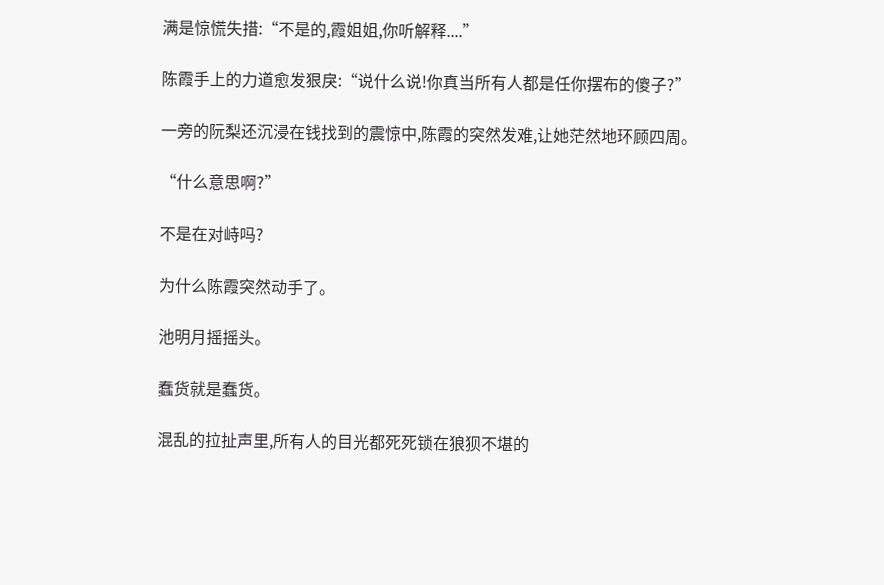满是惊慌失措:“不是的,霞姐姐,你听解释....”

陈霞手上的力道愈发狠戾:“说什么说!你真当所有人都是任你摆布的傻子?”

一旁的阮梨还沉浸在钱找到的震惊中,陈霞的突然发难,让她茫然地环顾四周。

“什么意思啊?”

不是在对峙吗?

为什么陈霞突然动手了。

池明月摇摇头。

蠢货就是蠢货。

混乱的拉扯声里,所有人的目光都死死锁在狼狈不堪的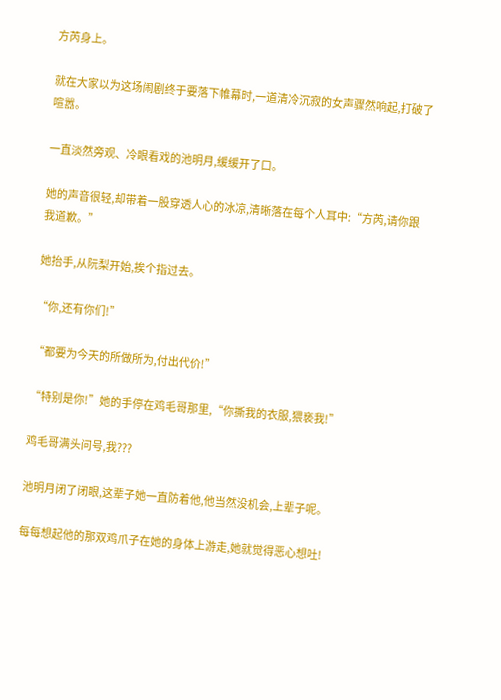方芮身上。

就在大家以为这场闹剧终于要落下帷幕时,一道清冷沉寂的女声骤然响起,打破了喧嚣。

一直淡然旁观、冷眼看戏的池明月,缓缓开了口。

她的声音很轻,却带着一股穿透人心的冰凉,清晰落在每个人耳中:“方芮,请你跟我道歉。”

她抬手,从阮梨开始,挨个指过去。

“你,还有你们!”

“都要为今天的所做所为,付出代价!”

“特别是你!”她的手停在鸡毛哥那里,“你撕我的衣服,猥亵我!”

鸡毛哥满头问号,我???

池明月闭了闭眼,这辈子她一直防着他,他当然没机会,上辈子呢。

每每想起他的那双鸡爪子在她的身体上游走,她就觉得恶心想吐!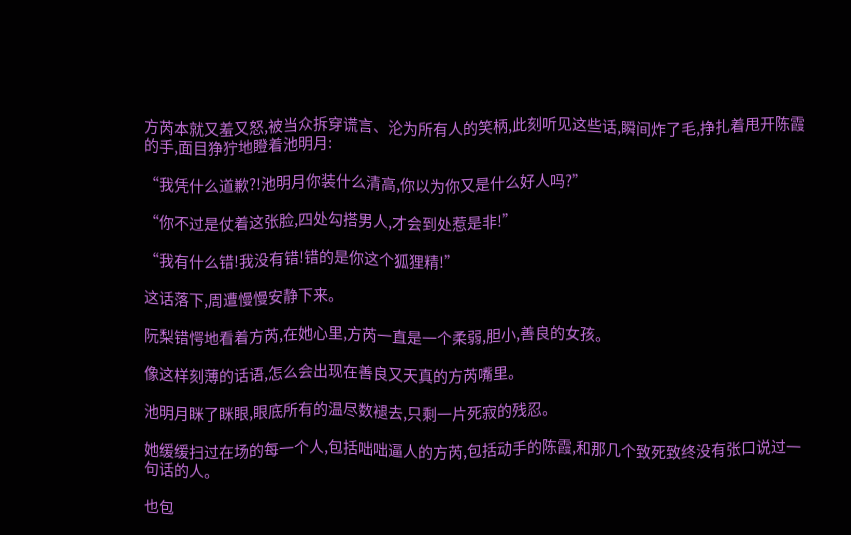方芮本就又羞又怒,被当众拆穿谎言、沦为所有人的笑柄,此刻听见这些话,瞬间炸了毛,挣扎着甩开陈霞的手,面目狰狞地瞪着池明月:

“我凭什么道歉?!池明月你装什么清高,你以为你又是什么好人吗?”

“你不过是仗着这张脸,四处勾搭男人,才会到处惹是非!”

“我有什么错!我没有错!错的是你这个狐狸精!”

这话落下,周遭慢慢安静下来。

阮梨错愕地看着方芮,在她心里,方芮一直是一个柔弱,胆小,善良的女孩。

像这样刻薄的话语,怎么会出现在善良又天真的方芮嘴里。

池明月眯了眯眼,眼底所有的温尽数褪去,只剩一片死寂的残忍。

她缓缓扫过在场的每一个人,包括咄咄逼人的方芮,包括动手的陈霞,和那几个致死致终没有张口说过一句话的人。

也包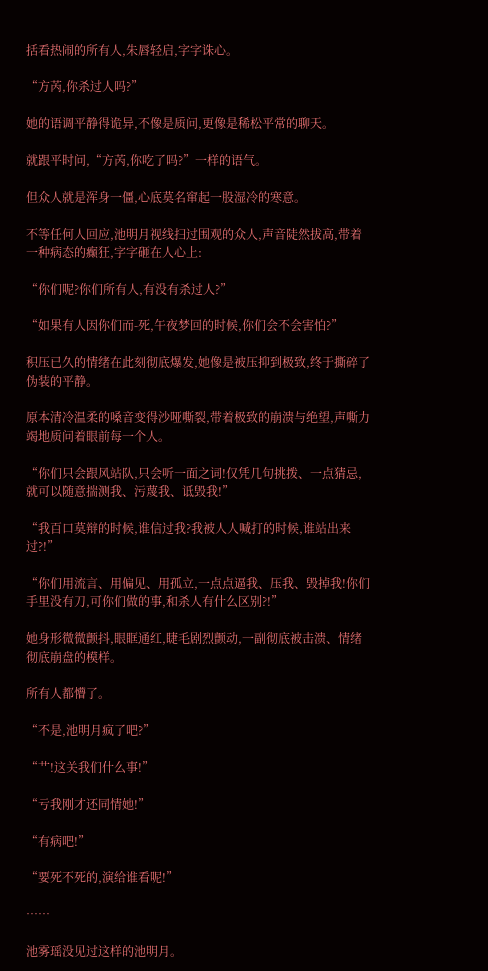括看热闹的所有人,朱唇轻启,字字诛心。

“方芮,你杀过人吗?”

她的语调平静得诡异,不像是质问,更像是稀松平常的聊天。

就跟平时问,“方芮,你吃了吗?”一样的语气。

但众人就是浑身一僵,心底莫名窜起一股湿冷的寒意。

不等任何人回应,池明月视线扫过围观的众人,声音陡然拔高,带着一种病态的癫狂,字字砸在人心上:

“你们呢?你们所有人,有没有杀过人?”

“如果有人因你们而-死,午夜梦回的时候,你们会不会害怕?”

积压已久的情绪在此刻彻底爆发,她像是被压抑到极致,终于撕碎了伪装的平静。

原本清冷温柔的嗓音变得沙哑嘶裂,带着极致的崩溃与绝望,声嘶力竭地质问着眼前每一个人。

“你们只会跟风站队,只会听一面之词!仅凭几句挑拨、一点猜忌,就可以随意揣测我、污蔑我、诋毁我!”

“我百口莫辩的时候,谁信过我?我被人人喊打的时候,谁站出来过?!”

“你们用流言、用偏见、用孤立,一点点逼我、压我、毁掉我!你们手里没有刀,可你们做的事,和杀人有什么区别?!”

她身形微微颤抖,眼眶通红,睫毛剧烈颤动,一副彻底被击溃、情绪彻底崩盘的模样。

所有人都懵了。

“不是,池明月疯了吧?”

“艹!这关我们什么事!”

“亏我刚才还同情她!”

“有病吧!”

“要死不死的,演给谁看呢!”

……

池雾瑶没见过这样的池明月。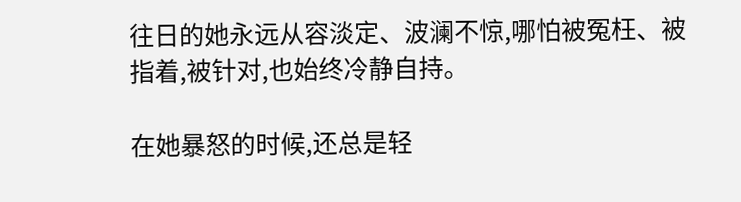往日的她永远从容淡定、波澜不惊,哪怕被冤枉、被指着,被针对,也始终冷静自持。

在她暴怒的时候,还总是轻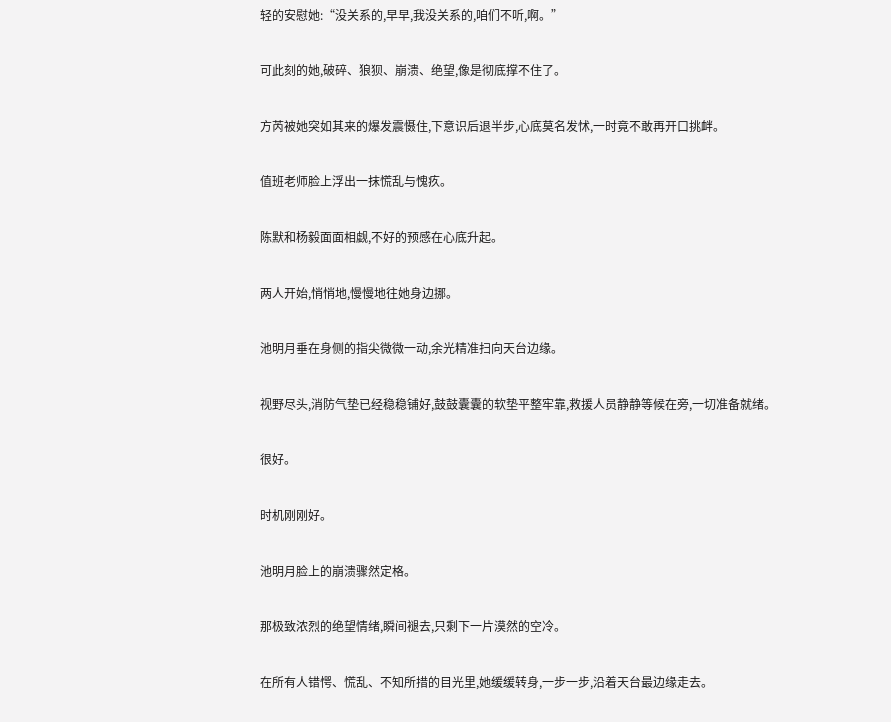轻的安慰她:“没关系的,早早,我没关系的,咱们不听,啊。”

可此刻的她,破碎、狼狈、崩溃、绝望,像是彻底撑不住了。

方芮被她突如其来的爆发震慑住,下意识后退半步,心底莫名发怵,一时竟不敢再开口挑衅。

值班老师脸上浮出一抹慌乱与愧疚。

陈默和杨毅面面相觑,不好的预感在心底升起。

两人开始,悄悄地,慢慢地往她身边挪。

池明月垂在身侧的指尖微微一动,余光精准扫向天台边缘。

视野尽头,消防气垫已经稳稳铺好,鼓鼓囊囊的软垫平整牢靠,救援人员静静等候在旁,一切准备就绪。

很好。

时机刚刚好。

池明月脸上的崩溃骤然定格。

那极致浓烈的绝望情绪,瞬间褪去,只剩下一片漠然的空冷。

在所有人错愕、慌乱、不知所措的目光里,她缓缓转身,一步一步,沿着天台最边缘走去。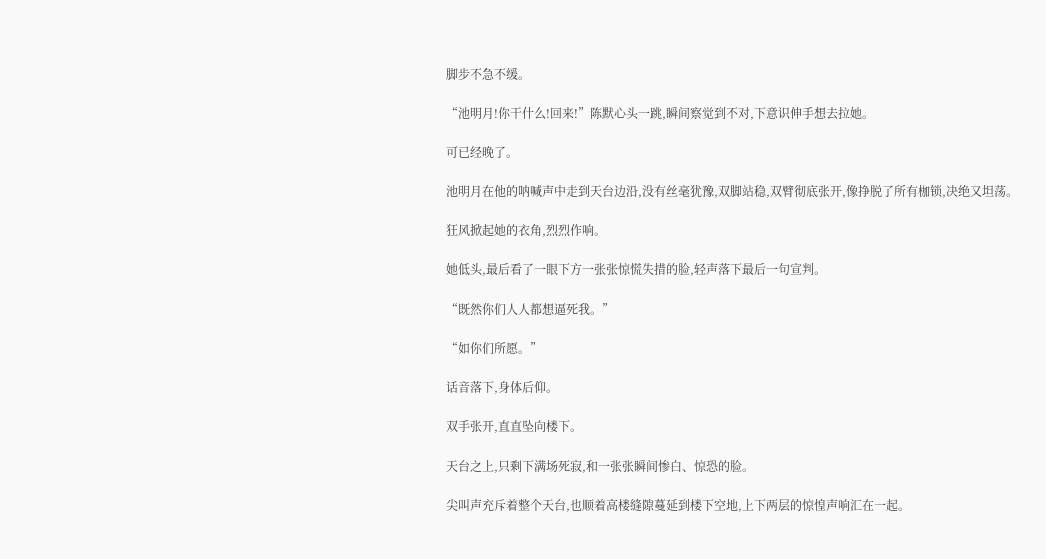脚步不急不缓。

“池明月!你干什么!回来!”陈默心头一跳,瞬间察觉到不对,下意识伸手想去拉她。

可已经晚了。

池明月在他的呐喊声中走到天台边沿,没有丝毫犹豫,双脚站稳,双臂彻底张开,像挣脱了所有枷锁,决绝又坦荡。

狂风掀起她的衣角,烈烈作响。

她低头,最后看了一眼下方一张张惊慌失措的脸,轻声落下最后一句宣判。

“既然你们人人都想逼死我。”

“如你们所愿。”

话音落下,身体后仰。

双手张开,直直坠向楼下。

天台之上,只剩下满场死寂,和一张张瞬间惨白、惊恐的脸。

尖叫声充斥着整个天台,也顺着高楼缝隙蔓延到楼下空地,上下两层的惊惶声响汇在一起。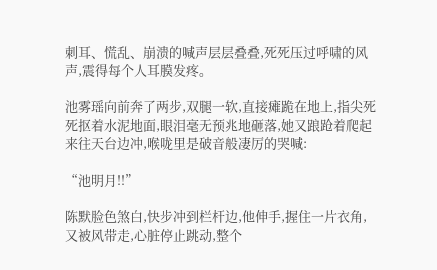刺耳、慌乱、崩溃的喊声层层叠叠,死死压过呼啸的风声,震得每个人耳膜发疼。

池雾瑶向前奔了两步,双腿一软,直接瘫跪在地上,指尖死死抠着水泥地面,眼泪毫无预兆地砸落,她又踉跄着爬起来往天台边冲,喉咙里是破音般凄厉的哭喊:

“池明月!!”

陈默脸色煞白,快步冲到栏杆边,他伸手,握住一片衣角,又被风带走,心脏停止跳动,整个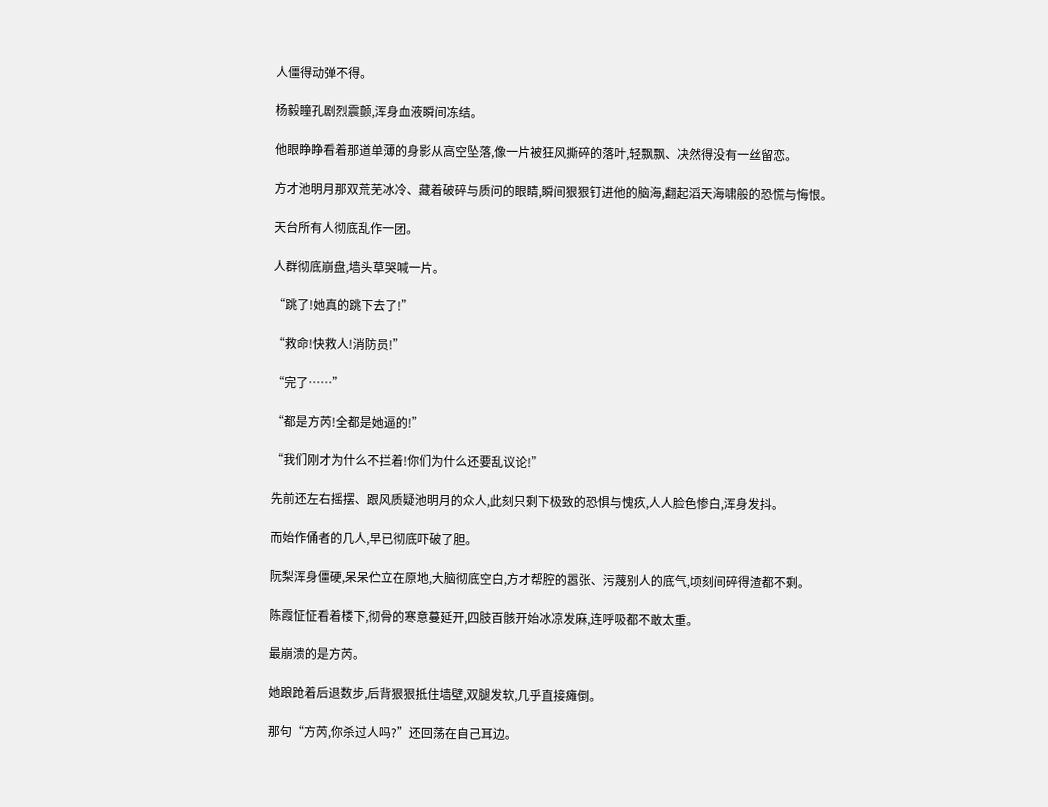人僵得动弹不得。

杨毅瞳孔剧烈震颤,浑身血液瞬间冻结。

他眼睁睁看着那道单薄的身影从高空坠落,像一片被狂风撕碎的落叶,轻飘飘、决然得没有一丝留恋。

方才池明月那双荒芜冰冷、藏着破碎与质问的眼睛,瞬间狠狠钉进他的脑海,翻起滔天海啸般的恐慌与悔恨。

天台所有人彻底乱作一团。

人群彻底崩盘,墙头草哭喊一片。

“跳了!她真的跳下去了!”

“救命!快救人!消防员!”

“完了……”

“都是方芮!全都是她逼的!”

“我们刚才为什么不拦着!你们为什么还要乱议论!”

先前还左右摇摆、跟风质疑池明月的众人,此刻只剩下极致的恐惧与愧疚,人人脸色惨白,浑身发抖。

而始作俑者的几人,早已彻底吓破了胆。

阮梨浑身僵硬,呆呆伫立在原地,大脑彻底空白,方才帮腔的嚣张、污蔑别人的底气,顷刻间碎得渣都不剩。

陈霞怔怔看着楼下,彻骨的寒意蔓延开,四肢百骸开始冰凉发麻,连呼吸都不敢太重。

最崩溃的是方芮。

她踉跄着后退数步,后背狠狠抵住墙壁,双腿发软,几乎直接瘫倒。

那句“方芮,你杀过人吗?”还回荡在自己耳边。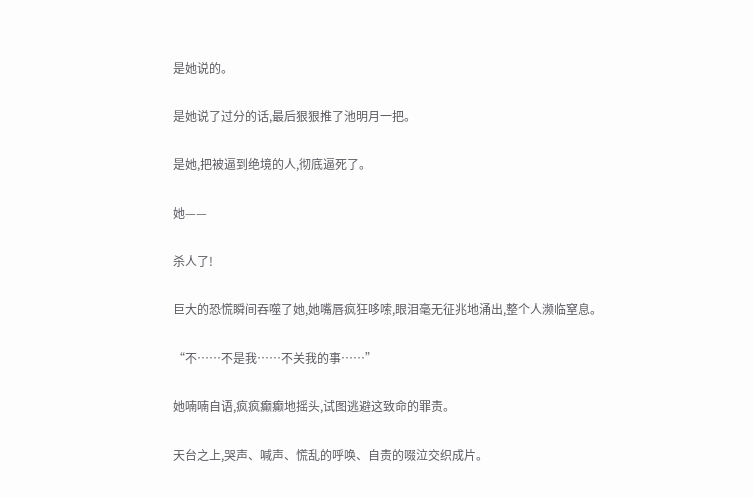是她说的。

是她说了过分的话,最后狠狠推了池明月一把。

是她,把被逼到绝境的人,彻底逼死了。

她——

杀人了!

巨大的恐慌瞬间吞噬了她,她嘴唇疯狂哆嗦,眼泪毫无征兆地涌出,整个人濒临窒息。

“不……不是我……不关我的事……”

她喃喃自语,疯疯癫癫地摇头,试图逃避这致命的罪责。

天台之上,哭声、喊声、慌乱的呼唤、自责的啜泣交织成片。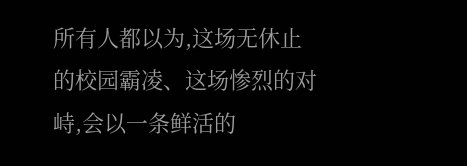所有人都以为,这场无休止的校园霸凌、这场惨烈的对峙,会以一条鲜活的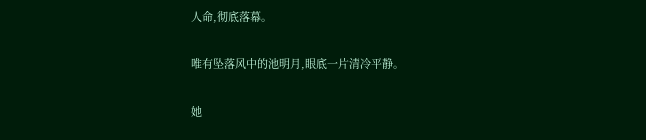人命,彻底落幕。

唯有坠落风中的池明月,眼底一片清冷平静。

她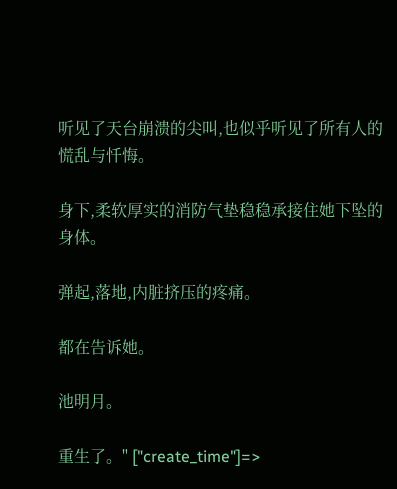听见了天台崩溃的尖叫,也似乎听见了所有人的慌乱与忏悔。

身下,柔软厚实的消防气垫稳稳承接住她下坠的身体。

弹起,落地,内脏挤压的疼痛。

都在告诉她。

池明月。

重生了。" ["create_time"]=>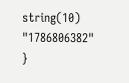string(10) "1786806382" }